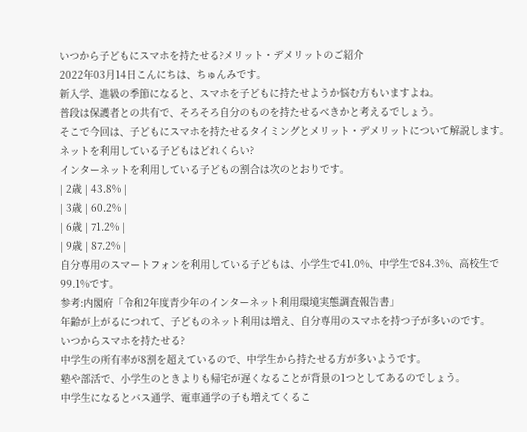いつから子どもにスマホを持たせる?メリット・デメリットのご紹介
2022年03月14日こんにちは、ちゅんみです。
新入学、進級の季節になると、スマホを子どもに持たせようか悩む方もいますよね。
普段は保護者との共有で、そろそろ自分のものを持たせるべきかと考えるでしょう。
そこで今回は、子どもにスマホを持たせるタイミングとメリット・デメリットについて解説します。
ネットを利用している子どもはどれくらい?
インターネットを利用している子どもの割合は次のとおりです。
| 2歳 | 43.8% |
| 3歳 | 60.2% |
| 6歳 | 71.2% |
| 9歳 | 87.2% |
自分専用のスマートフォンを利用している子どもは、小学生で41.0%、中学生で84.3%、高校生で99.1%です。
参考:内閣府「令和2年度青少年のインターネット利用環境実態調査報告書」
年齢が上がるにつれて、子どものネット利用は増え、自分専用のスマホを持つ子が多いのです。
いつからスマホを持たせる?
中学生の所有率が8割を超えているので、中学生から持たせる方が多いようです。
塾や部活で、小学生のときよりも帰宅が遅くなることが背景の1つとしてあるのでしょう。
中学生になるとバス通学、電車通学の子も増えてくるこ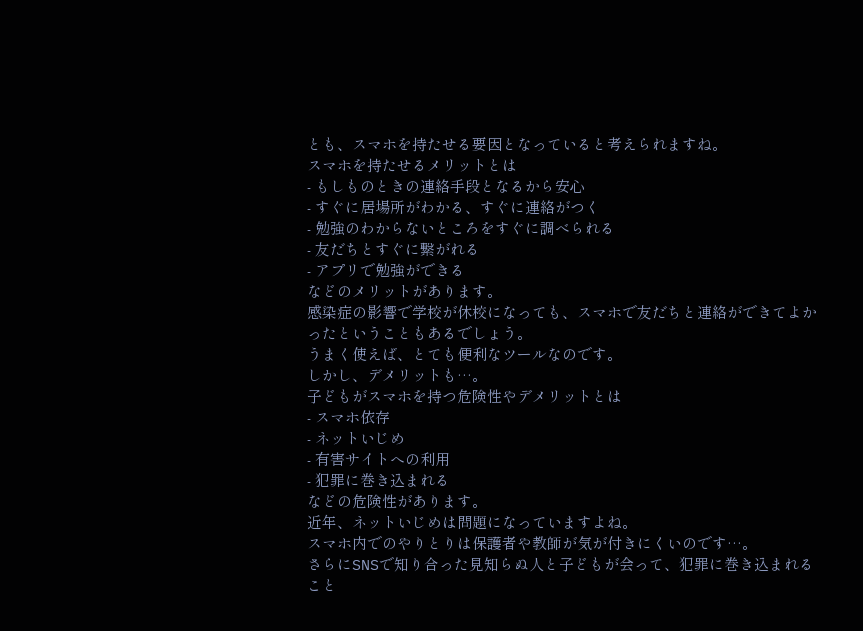とも、スマホを持たせる要因となっていると考えられますね。
スマホを持たせるメリットとは
- もしものときの連絡手段となるから安心
- すぐに居場所がわかる、すぐに連絡がつく
- 勉強のわからないところをすぐに調べられる
- 友だちとすぐに繋がれる
- アプリで勉強ができる
などのメリットがあります。
感染症の影響で学校が休校になっても、スマホで友だちと連絡ができてよかったということもあるでしょう。
うまく使えば、とても便利なツールなのです。
しかし、デメリットも…。
子どもがスマホを持つ危険性やデメリットとは
- スマホ依存
- ネットいじめ
- 有害サイトへの利用
- 犯罪に巻き込まれる
などの危険性があります。
近年、ネットいじめは問題になっていますよね。
スマホ内でのやりとりは保護者や教師が気が付きにくいのです…。
さらにSNSで知り合った見知らぬ人と子どもが会って、犯罪に巻き込まれること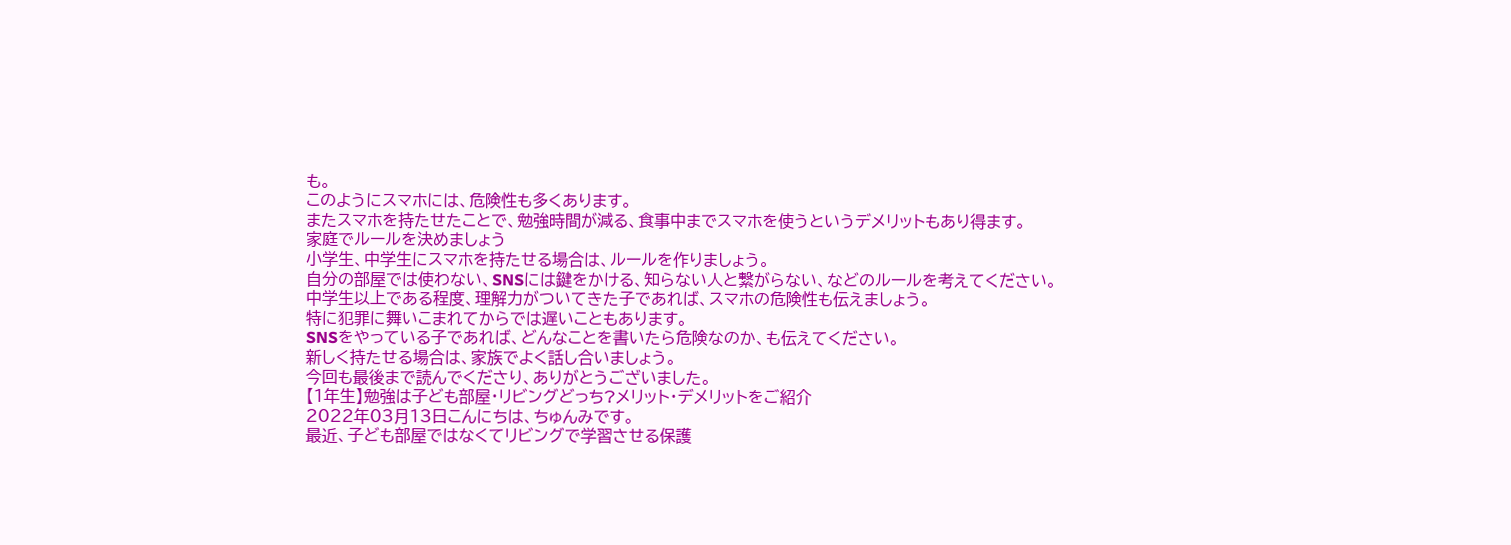も。
このようにスマホには、危険性も多くあります。
またスマホを持たせたことで、勉強時間が減る、食事中までスマホを使うというデメリットもあり得ます。
家庭でルールを決めましょう
小学生、中学生にスマホを持たせる場合は、ルールを作りましょう。
自分の部屋では使わない、SNSには鍵をかける、知らない人と繋がらない、などのルールを考えてください。
中学生以上である程度、理解力がついてきた子であれば、スマホの危険性も伝えましょう。
特に犯罪に舞いこまれてからでは遅いこともあります。
SNSをやっている子であれば、どんなことを書いたら危険なのか、も伝えてください。
新しく持たせる場合は、家族でよく話し合いましょう。
今回も最後まで読んでくださり、ありがとうございました。
【1年生】勉強は子ども部屋・リビングどっち?メリット・デメリットをご紹介
2022年03月13日こんにちは、ちゅんみです。
最近、子ども部屋ではなくてリビングで学習させる保護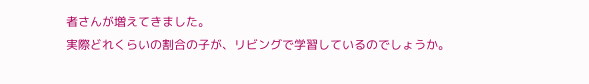者さんが増えてきました。
実際どれくらいの割合の子が、リビングで学習しているのでしょうか。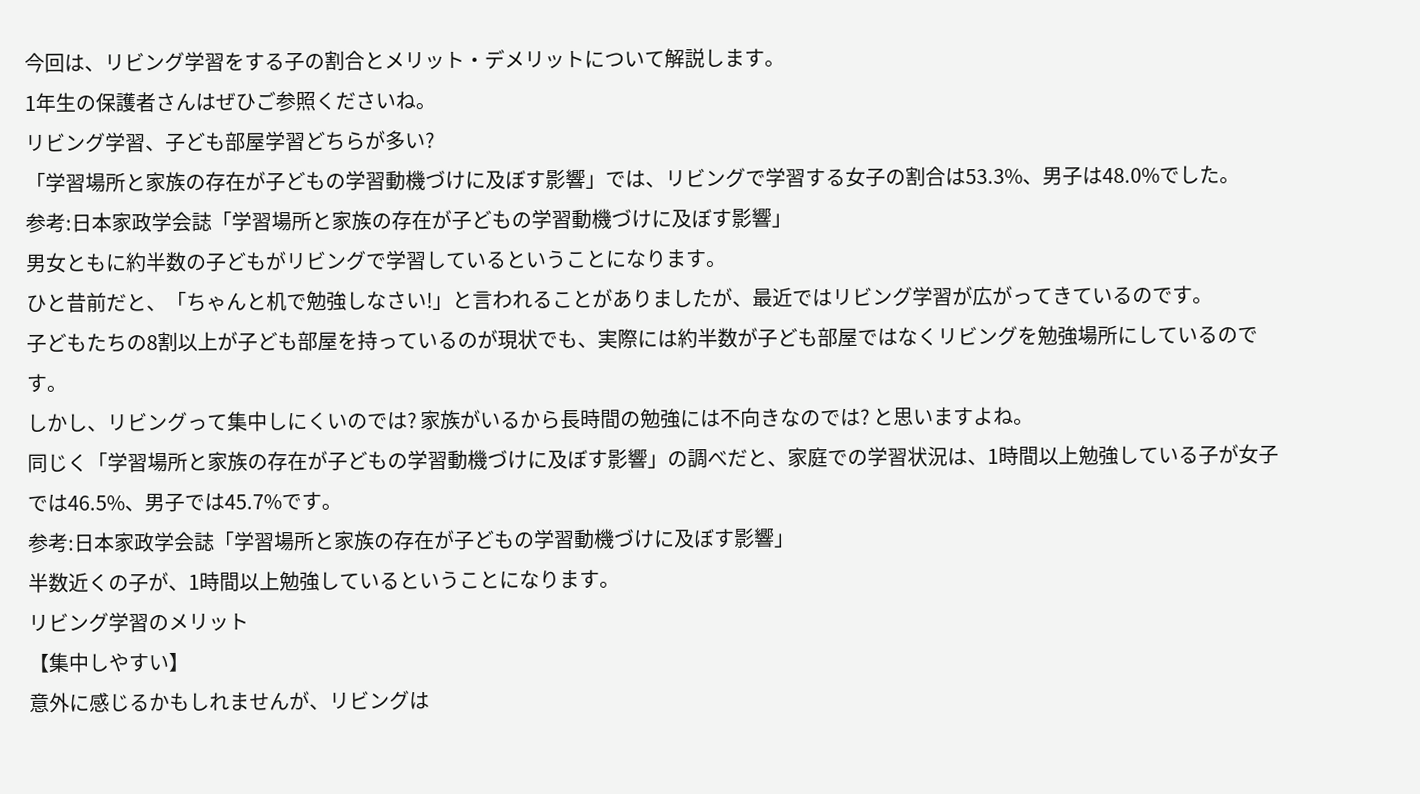今回は、リビング学習をする子の割合とメリット・デメリットについて解説します。
1年生の保護者さんはぜひご参照くださいね。
リビング学習、子ども部屋学習どちらが多い?
「学習場所と家族の存在が子どもの学習動機づけに及ぼす影響」では、リビングで学習する女子の割合は53.3%、男子は48.0%でした。
参考:日本家政学会誌「学習場所と家族の存在が子どもの学習動機づけに及ぼす影響」
男女ともに約半数の子どもがリビングで学習しているということになります。
ひと昔前だと、「ちゃんと机で勉強しなさい!」と言われることがありましたが、最近ではリビング学習が広がってきているのです。
子どもたちの8割以上が子ども部屋を持っているのが現状でも、実際には約半数が子ども部屋ではなくリビングを勉強場所にしているのです。
しかし、リビングって集中しにくいのでは? 家族がいるから長時間の勉強には不向きなのでは? と思いますよね。
同じく「学習場所と家族の存在が子どもの学習動機づけに及ぼす影響」の調べだと、家庭での学習状況は、1時間以上勉強している子が女子では46.5%、男子では45.7%です。
参考:日本家政学会誌「学習場所と家族の存在が子どもの学習動機づけに及ぼす影響」
半数近くの子が、1時間以上勉強しているということになります。
リビング学習のメリット
【集中しやすい】
意外に感じるかもしれませんが、リビングは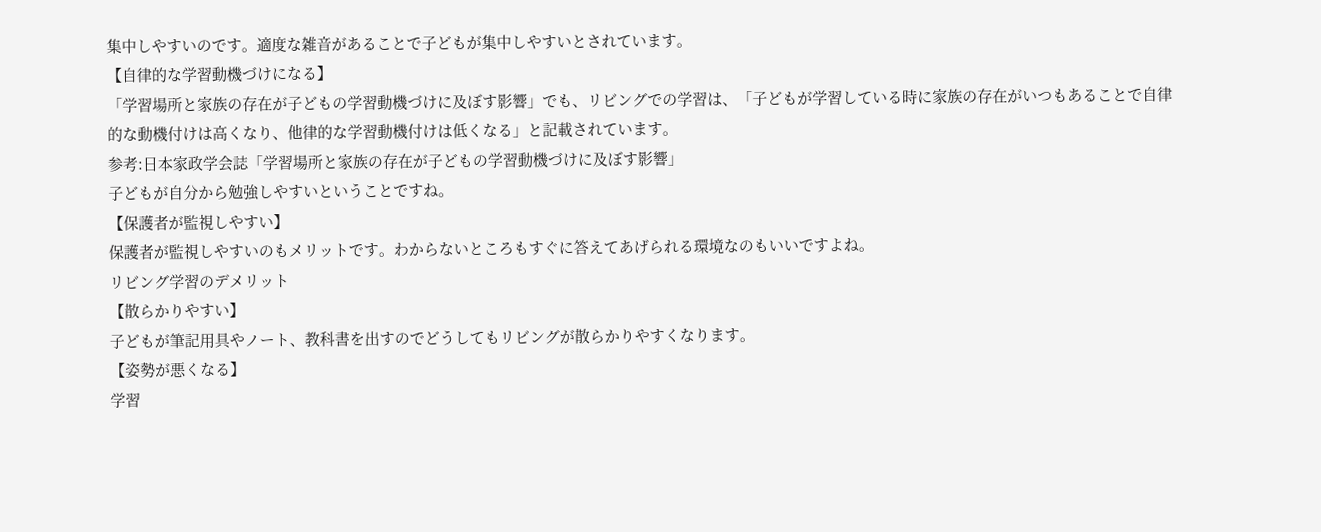集中しやすいのです。適度な雑音があることで子どもが集中しやすいとされています。
【自律的な学習動機づけになる】
「学習場所と家族の存在が子どもの学習動機づけに及ぼす影響」でも、リビングでの学習は、「子どもが学習している時に家族の存在がいつもあることで自律的な動機付けは高くなり、他律的な学習動機付けは低くなる」と記載されています。
参考:日本家政学会誌「学習場所と家族の存在が子どもの学習動機づけに及ぼす影響」
子どもが自分から勉強しやすいということですね。
【保護者が監視しやすい】
保護者が監視しやすいのもメリットです。わからないところもすぐに答えてあげられる環境なのもいいですよね。
リビング学習のデメリット
【散らかりやすい】
子どもが筆記用具やノート、教科書を出すのでどうしてもリビングが散らかりやすくなります。
【姿勢が悪くなる】
学習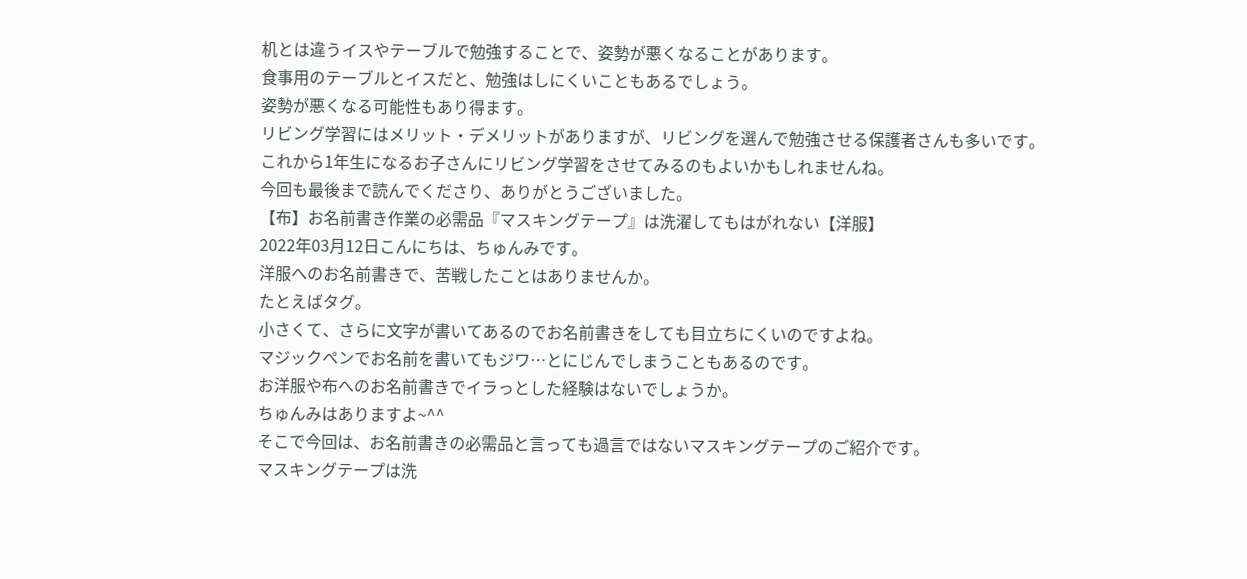机とは違うイスやテーブルで勉強することで、姿勢が悪くなることがあります。
食事用のテーブルとイスだと、勉強はしにくいこともあるでしょう。
姿勢が悪くなる可能性もあり得ます。
リビング学習にはメリット・デメリットがありますが、リビングを選んで勉強させる保護者さんも多いです。
これから1年生になるお子さんにリビング学習をさせてみるのもよいかもしれませんね。
今回も最後まで読んでくださり、ありがとうございました。
【布】お名前書き作業の必需品『マスキングテープ』は洗濯してもはがれない【洋服】
2022年03月12日こんにちは、ちゅんみです。
洋服へのお名前書きで、苦戦したことはありませんか。
たとえばタグ。
小さくて、さらに文字が書いてあるのでお名前書きをしても目立ちにくいのですよね。
マジックペンでお名前を書いてもジワ…とにじんでしまうこともあるのです。
お洋服や布へのお名前書きでイラっとした経験はないでしょうか。
ちゅんみはありますよ~^^
そこで今回は、お名前書きの必需品と言っても過言ではないマスキングテープのご紹介です。
マスキングテープは洗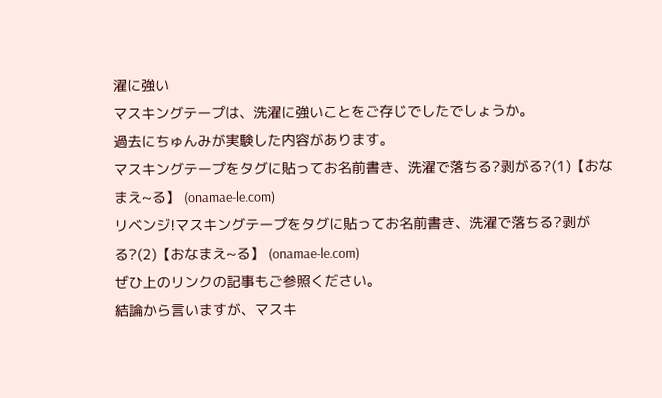濯に強い
マスキングテープは、洗濯に強いことをご存じでしたでしょうか。
過去にちゅんみが実験した内容があります。
マスキングテープをタグに貼ってお名前書き、洗濯で落ちる?剥がる?(1)【おなまえ~る】 (onamae-le.com)
リベンジ!マスキングテープをタグに貼ってお名前書き、洗濯で落ちる?剥がる?(2)【おなまえ~る】 (onamae-le.com)
ぜひ上のリンクの記事もご参照ください。
結論から言いますが、マスキ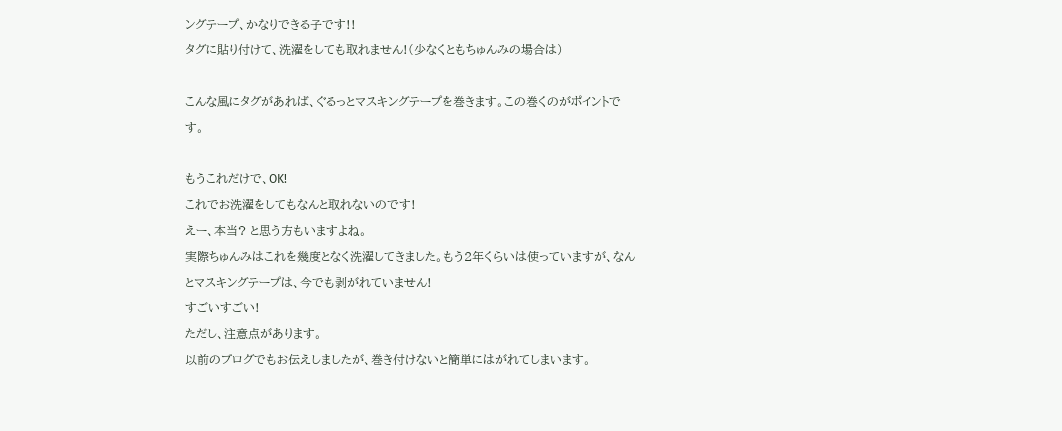ングテープ、かなりできる子です!!
タグに貼り付けて、洗濯をしても取れません!(少なくともちゅんみの場合は)

こんな風にタグがあれば、ぐるっとマスキングテープを巻きます。この巻くのがポイントです。

もうこれだけで、OK!
これでお洗濯をしてもなんと取れないのです!
えー、本当? と思う方もいますよね。
実際ちゅんみはこれを幾度となく洗濯してきました。もう2年くらいは使っていますが、なんとマスキングテープは、今でも剥がれていません!
すごいすごい!
ただし、注意点があります。
以前のブログでもお伝えしましたが、巻き付けないと簡単にはがれてしまいます。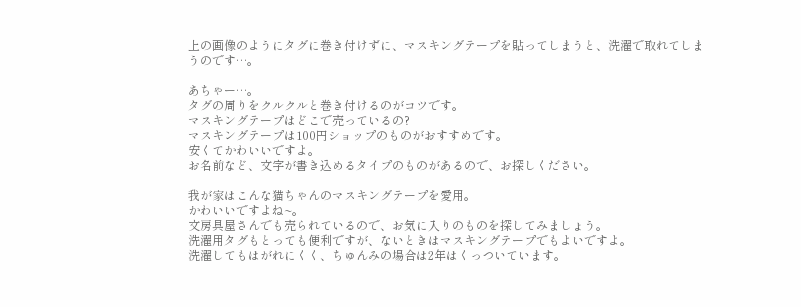上の画像のようにタグに巻き付けずに、マスキングテープを貼ってしまうと、洗濯で取れてしまうのです…。

あちゃー…。
タグの周りをクルクルと巻き付けるのがコツです。
マスキングテープはどこで売っているの?
マスキングテープは100円ショップのものがおすすめです。
安くてかわいいですよ。
お名前など、文字が書き込めるタイプのものがあるので、お探しください。

我が家はこんな猫ちゃんのマスキングテープを愛用。
かわいいですよね~。
文房具屋さんでも売られているので、お気に入りのものを探してみましょう。
洗濯用タグもとっても便利ですが、ないときはマスキングテープでもよいですよ。
洗濯してもはがれにくく、ちゅんみの場合は2年はくっついています。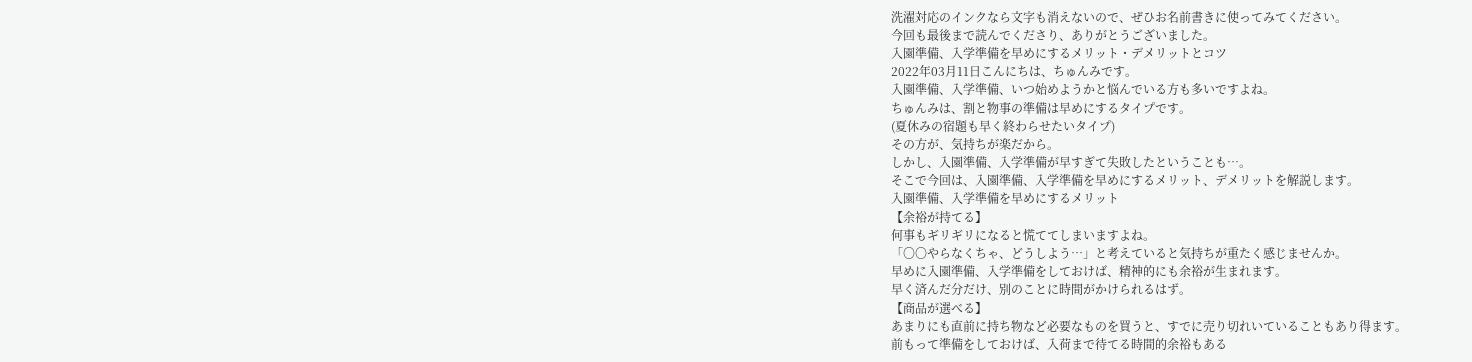洗濯対応のインクなら文字も消えないので、ぜひお名前書きに使ってみてください。
今回も最後まで読んでくださり、ありがとうございました。
入園準備、入学準備を早めにするメリット・デメリットとコツ
2022年03月11日こんにちは、ちゅんみです。
入園準備、入学準備、いつ始めようかと悩んでいる方も多いですよね。
ちゅんみは、割と物事の準備は早めにするタイプです。
(夏休みの宿題も早く終わらせたいタイプ)
その方が、気持ちが楽だから。
しかし、入園準備、入学準備が早すぎて失敗したということも…。
そこで今回は、入園準備、入学準備を早めにするメリット、デメリットを解説します。
入園準備、入学準備を早めにするメリット
【余裕が持てる】
何事もギリギリになると慌ててしまいますよね。
「〇〇やらなくちゃ、どうしよう…」と考えていると気持ちが重たく感じませんか。
早めに入園準備、入学準備をしておけば、精神的にも余裕が生まれます。
早く済んだ分だけ、別のことに時間がかけられるはず。
【商品が選べる】
あまりにも直前に持ち物など必要なものを買うと、すでに売り切れいていることもあり得ます。
前もって準備をしておけば、入荷まで待てる時間的余裕もある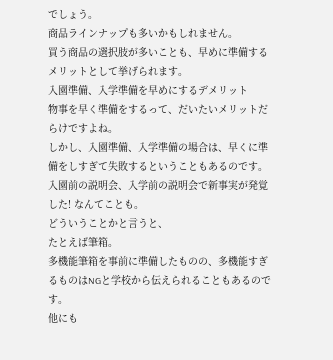でしょう。
商品ラインナップも多いかもしれません。
買う商品の選択肢が多いことも、早めに準備するメリットとして挙げられます。
入園準備、入学準備を早めにするデメリット
物事を早く準備をするって、だいたいメリットだらけですよね。
しかし、入園準備、入学準備の場合は、早くに準備をしすぎて失敗するということもあるのです。
入園前の説明会、入学前の説明会で新事実が発覚した! なんてことも。
どういうことかと言うと、
たとえば筆箱。
多機能筆箱を事前に準備したものの、多機能すぎるものはNGと学校から伝えられることもあるのです。
他にも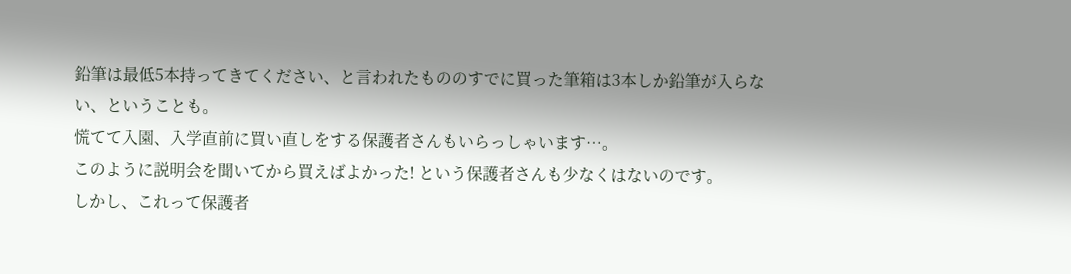鉛筆は最低5本持ってきてください、と言われたもののすでに買った筆箱は3本しか鉛筆が入らない、ということも。
慌てて入園、入学直前に買い直しをする保護者さんもいらっしゃいます…。
このように説明会を聞いてから買えばよかった! という保護者さんも少なくはないのです。
しかし、これって保護者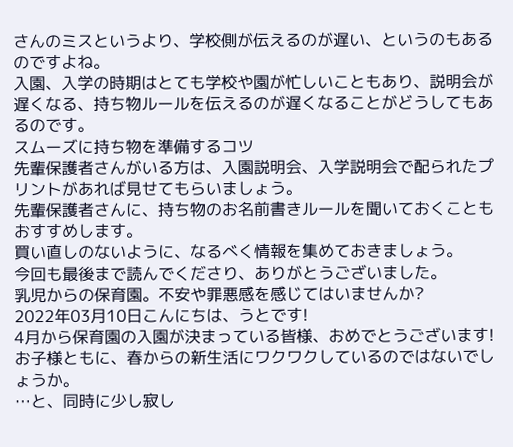さんのミスというより、学校側が伝えるのが遅い、というのもあるのですよね。
入園、入学の時期はとても学校や園が忙しいこともあり、説明会が遅くなる、持ち物ルールを伝えるのが遅くなることがどうしてもあるのです。
スムーズに持ち物を準備するコツ
先輩保護者さんがいる方は、入園説明会、入学説明会で配られたプリントがあれば見せてもらいましょう。
先輩保護者さんに、持ち物のお名前書きルールを聞いておくこともおすすめします。
買い直しのないように、なるべく情報を集めておきましょう。
今回も最後まで読んでくださり、ありがとうございました。
乳児からの保育園。不安や罪悪感を感じてはいませんか?
2022年03月10日こんにちは、うとです!
4月から保育園の入園が決まっている皆様、おめでとうございます!
お子様ともに、春からの新生活にワクワクしているのではないでしょうか。
…と、同時に少し寂し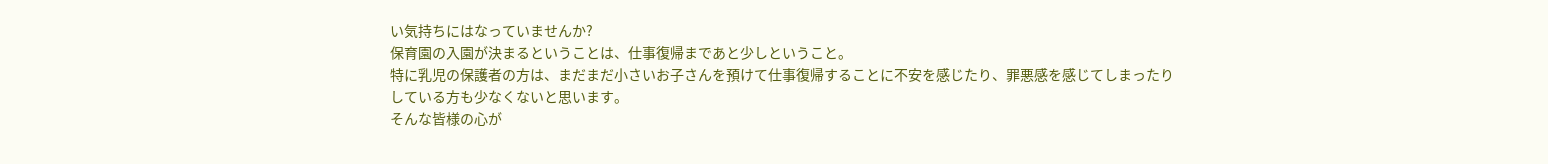い気持ちにはなっていませんか?
保育園の入園が決まるということは、仕事復帰まであと少しということ。
特に乳児の保護者の方は、まだまだ小さいお子さんを預けて仕事復帰することに不安を感じたり、罪悪感を感じてしまったりしている方も少なくないと思います。
そんな皆様の心が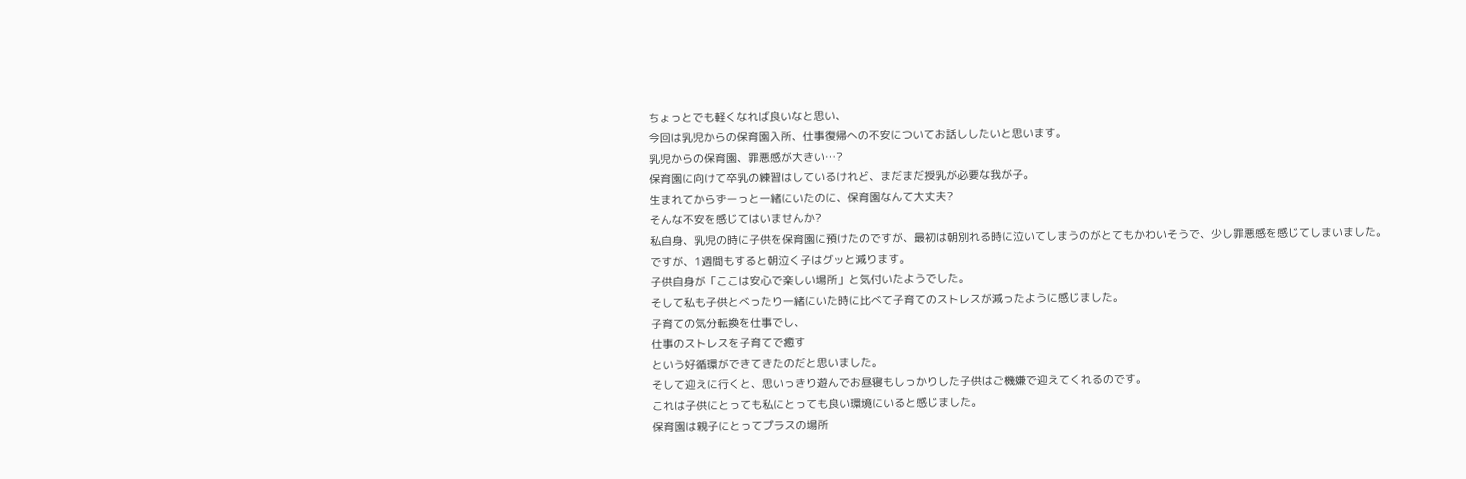ちょっとでも軽くなれば良いなと思い、
今回は乳児からの保育園入所、仕事復帰への不安についてお話ししたいと思います。
乳児からの保育園、罪悪感が大きい…?
保育園に向けて卒乳の練習はしているけれど、まだまだ授乳が必要な我が子。
生まれてからずーっと一緒にいたのに、保育園なんて大丈夫?
そんな不安を感じてはいませんか?
私自身、乳児の時に子供を保育園に預けたのですが、最初は朝別れる時に泣いてしまうのがとてもかわいそうで、少し罪悪感を感じてしまいました。
ですが、1週間もすると朝泣く子はグッと減ります。
子供自身が「ここは安心で楽しい場所」と気付いたようでした。
そして私も子供とべったり一緒にいた時に比べて子育てのストレスが減ったように感じました。
子育ての気分転換を仕事でし、
仕事のストレスを子育てで癒す
という好循環ができてきたのだと思いました。
そして迎えに行くと、思いっきり遊んでお昼寝もしっかりした子供はご機嫌で迎えてくれるのです。
これは子供にとっても私にとっても良い環境にいると感じました。
保育園は親子にとってプラスの場所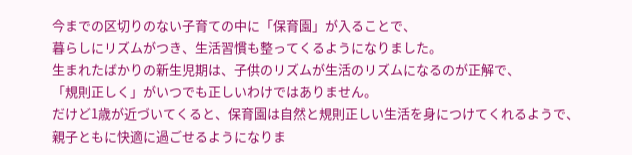今までの区切りのない子育ての中に「保育園」が入ることで、
暮らしにリズムがつき、生活習慣も整ってくるようになりました。
生まれたばかりの新生児期は、子供のリズムが生活のリズムになるのが正解で、
「規則正しく」がいつでも正しいわけではありません。
だけど1歳が近づいてくると、保育園は自然と規則正しい生活を身につけてくれるようで、親子ともに快適に過ごせるようになりま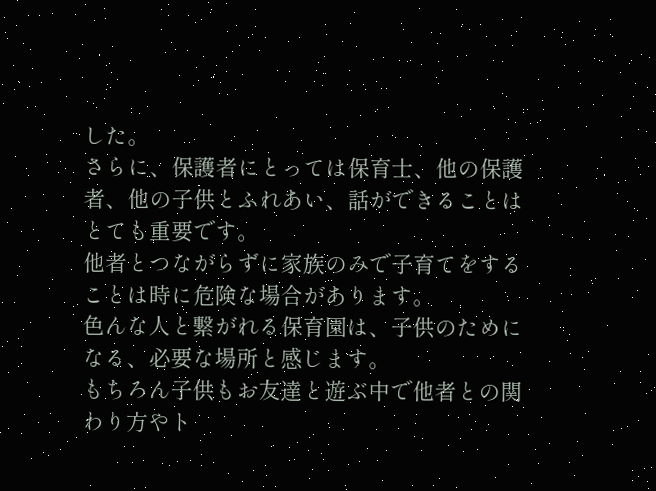した。
さらに、保護者にとっては保育士、他の保護者、他の子供とふれあい、話ができることはとても重要です。
他者とつながらずに家族のみで子育てをすることは時に危険な場合があります。
色んな人と繋がれる保育園は、子供のためになる、必要な場所と感じます。
もちろん子供もお友達と遊ぶ中で他者との関わり方やト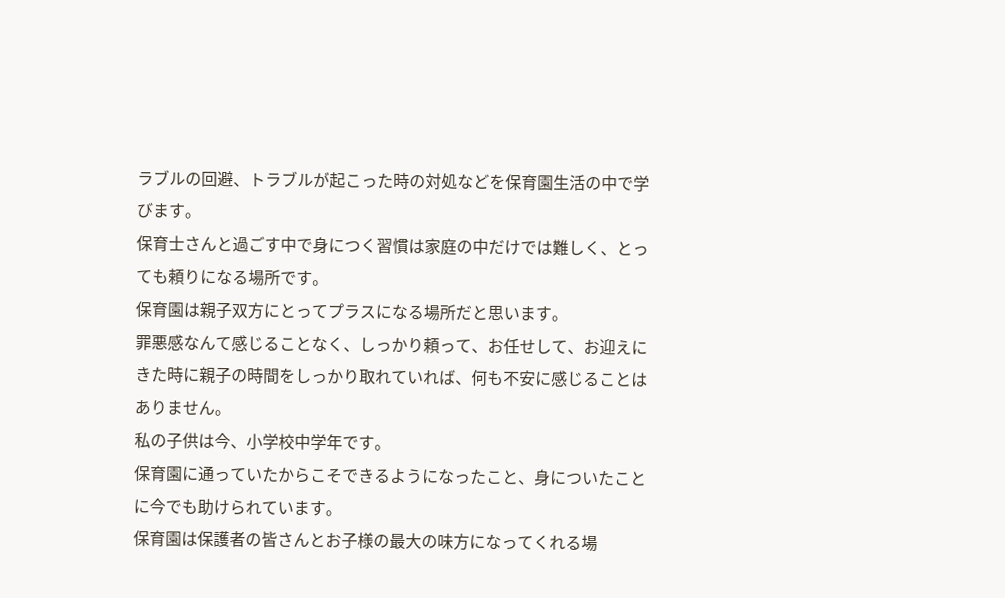ラブルの回避、トラブルが起こった時の対処などを保育園生活の中で学びます。
保育士さんと過ごす中で身につく習慣は家庭の中だけでは難しく、とっても頼りになる場所です。
保育園は親子双方にとってプラスになる場所だと思います。
罪悪感なんて感じることなく、しっかり頼って、お任せして、お迎えにきた時に親子の時間をしっかり取れていれば、何も不安に感じることはありません。
私の子供は今、小学校中学年です。
保育園に通っていたからこそできるようになったこと、身についたことに今でも助けられています。
保育園は保護者の皆さんとお子様の最大の味方になってくれる場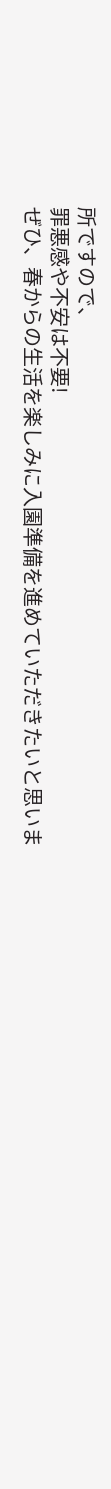所ですので、
罪悪感や不安は不要!
ぜひ、春からの生活を楽しみに入園準備を進めていただきたいと思いま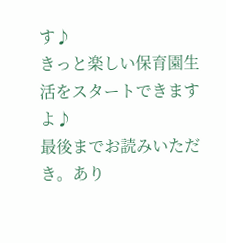す♪
きっと楽しい保育園生活をスタートできますよ♪
最後までお読みいただき。あり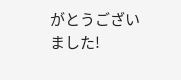がとうございました!